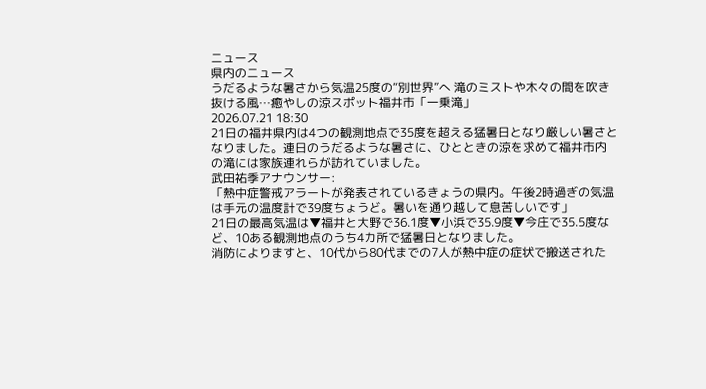ニュース
県内のニュース
うだるような暑さから気温25度の“別世界”へ 滝のミストや木々の間を吹き抜ける風…癒やしの涼スポット福井市「一乗滝」
2026.07.21 18:30
21日の福井県内は4つの観測地点で35度を超える猛暑日となり厳しい暑さとなりました。連日のうだるような暑さに、ひとときの涼を求めて福井市内の滝には家族連れらが訪れていました。
武田祐季アナウンサー:
「熱中症警戒アラートが発表されているきょうの県内。午後2時過ぎの気温は手元の温度計で39度ちょうど。暑いを通り越して息苦しいです」
21日の最高気温は▼福井と大野で36.1度▼小浜で35.9度▼今庄で35.5度など、10ある観測地点のうち4カ所で猛暑日となりました。
消防によりますと、10代から80代までの7人が熱中症の症状で搬送された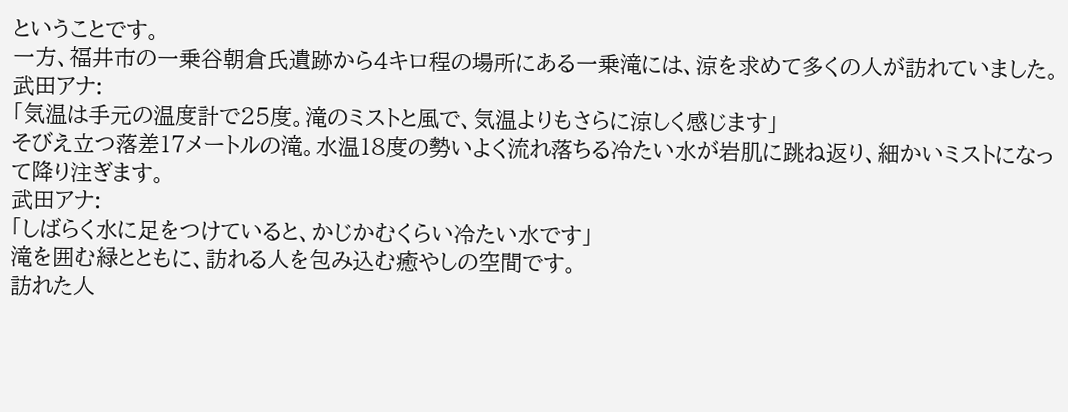ということです。
一方、福井市の一乗谷朝倉氏遺跡から4キロ程の場所にある一乗滝には、涼を求めて多くの人が訪れていました。
武田アナ:
「気温は手元の温度計で25度。滝のミストと風で、気温よりもさらに涼しく感じます」
そびえ立つ落差17メートルの滝。水温18度の勢いよく流れ落ちる冷たい水が岩肌に跳ね返り、細かいミストになって降り注ぎます。
武田アナ:
「しばらく水に足をつけていると、かじかむくらい冷たい水です」
滝を囲む緑とともに、訪れる人を包み込む癒やしの空間です。
訪れた人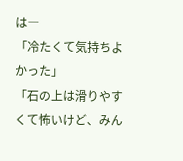は―
「冷たくて気持ちよかった」
「石の上は滑りやすくて怖いけど、みん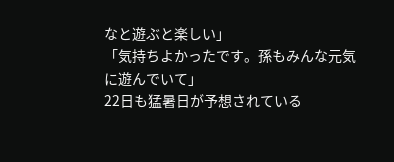なと遊ぶと楽しい」
「気持ちよかったです。孫もみんな元気に遊んでいて」
22日も猛暑日が予想されている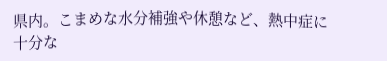県内。こまめな水分補強や休憩など、熱中症に十分な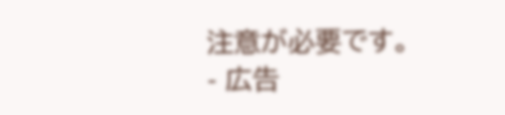注意が必要です。
- 広告